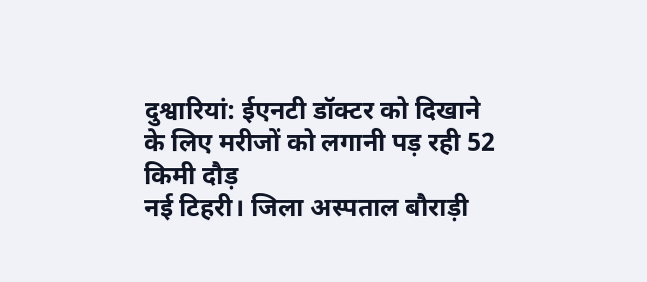दुश्वारियां: ईएनटी डॉक्टर को दिखाने के लिए मरीजों को लगानी पड़ रही 52 किमी दौड़
नई टिहरी। जिला अस्पताल बौराड़ी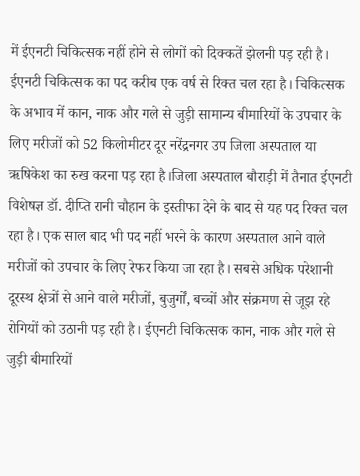में ईएनटी चिकित्सक नहीं होने से लोगों को दिक्कतें झेलनी पड़ रही है। ईएनटी चिकित्सक का पद करीब एक वर्ष से रिक्त चल रहा है। चिकित्सक के अभाव में कान, नाक और गले से जुड़ी सामान्य बीमारियों के उपचार के लिए मरीजों को 52 किलोमीटर दूर नरेंद्रनगर उप जिला अस्पताल या ऋषिकेश का रुख करना पड़ रहा है।जिला अस्पताल बौराड़ी में तैनात ईएनटी विशेषज्ञ डॉ. दीप्ति रानी चौहान के इस्तीफा देने के बाद से यह पद रिक्त चल रहा है। एक साल बाद भी पद नहीं भरने के कारण अस्पताल आने वाले मरीजों को उपचार के लिए रेफर किया जा रहा है। सबसे अधिक परेशानी दूरस्थ क्षेत्रों से आने वाले मरीजों, बुजुर्गों, बच्चों और संक्रमण से जूझ रहे रोगियों को उठानी पड़ रही है। ईएनटी चिकित्सक कान, नाक और गले से जुड़ी बीमारियों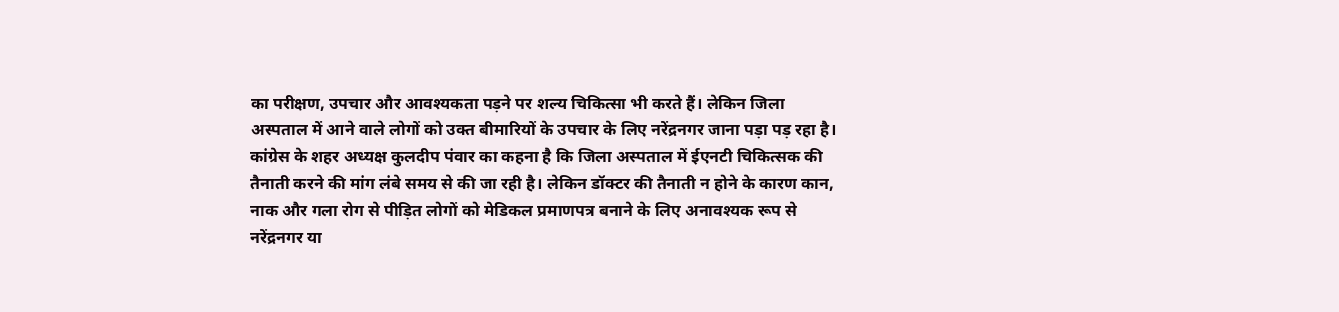का परीक्षण, उपचार और आवश्यकता पड़ने पर शल्य चिकित्सा भी करते हैं। लेकिन जिला अस्पताल में आने वाले लोगों को उक्त बीमारियों के उपचार के लिए नरेंद्रनगर जाना पड़ा पड़ रहा है। कांग्रेस के शहर अध्यक्ष कुलदीप पंवार का कहना है कि जिला अस्पताल में ईएनटी चिकित्सक की तैनाती करने की मांग लंबे समय से की जा रही है। लेकिन डॉक्टर की तैनाती न होने के कारण कान, नाक और गला रोग से पीड़ित लोगों को मेडिकल प्रमाणपत्र बनाने के लिए अनावश्यक रूप से नरेंद्रनगर या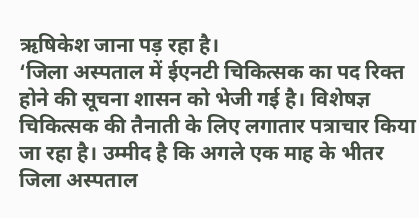ऋषिकेश जाना पड़ रहा है।
‘जिला अस्पताल में ईएनटी चिकित्सक का पद रिक्त होने की सूचना शासन को भेजी गई है। विशेषज्ञ चिकित्सक की तैनाती के लिए लगातार पत्राचार किया जा रहा है। उम्मीद है कि अगले एक माह के भीतर जिला अस्पताल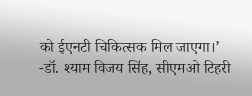को ईएनटी चिकित्सक मिल जाएगा।’
-डॉ. श्याम विजय सिंह, सीएमओ टिहरी